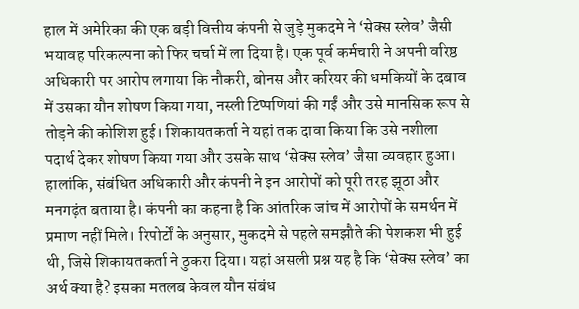हाल में अमेरिका की एक बड़ी वित्तीय कंपनी से जुड़े मुकदमे ने ‘सेक्स स्लेव’ जैसी भयावह परिकल्पना को फिर चर्चा में ला दिया है। एक पूर्व कर्मचारी ने अपनी वरिष्ठ अधिकारी पर आरोप लगाया कि नौकरी, बोनस और करियर की धमकियों के दबाव में उसका यौन शोषण किया गया, नस्ली टिप्पणियां की गईं और उसे मानसिक रूप से तोड़ने की कोशिश हुई। शिकायतकर्ता ने यहां तक दावा किया कि उसे नशीला पदार्थ देकर शोषण किया गया और उसके साथ ‘सेक्स स्लेव’ जैसा व्यवहार हुआ। हालांकि, संबंधित अधिकारी और कंपनी ने इन आरोपों को पूरी तरह झूठा और मनगढ़ंत बताया है। कंपनी का कहना है कि आंतरिक जांच में आरोपों के समर्थन में प्रमाण नहीं मिले। रिपोर्टों के अनुसार, मुकदमे से पहले समझौते की पेशकश भी हुई थी, जिसे शिकायतकर्ता ने ठुकरा दिया। यहां असली प्रश्न यह है कि ‘सेक्स स्लेव’ का अर्थ क्या है? इसका मतलब केवल यौन संबंध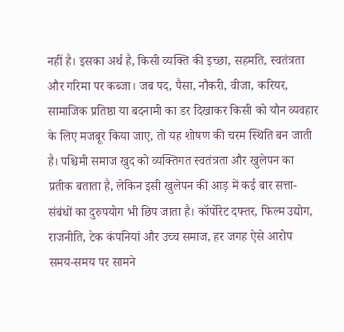नहीं है। इसका अर्थ है, किसी व्यक्ति की इच्छा, सहमति, स्वतंत्रता और गरिमा पर कब्जा। जब पद, पैसा, नौकरी, वीजा, करियर, सामाजिक प्रतिष्ठा या बदनामी का डर दिखाकर किसी को यौन व्यवहार के लिए मजबूर किया जाए, तो यह शोषण की चरम स्थिति बन जाती है। पश्चिमी समाज खुद को व्यक्तिगत स्वतंत्रता और खुलेपन का प्रतीक बताता है, लेकिन इसी खुलेपन की आड़ में कई बार सत्ता-संबंधों का दुरुपयोग भी छिप जाता है। कॉर्पोरेट दफ्तर, फिल्म उद्योग, राजनीति, टेक कंपनियां और उच्च समाज, हर जगह ऐसे आरोप समय-समय पर सामने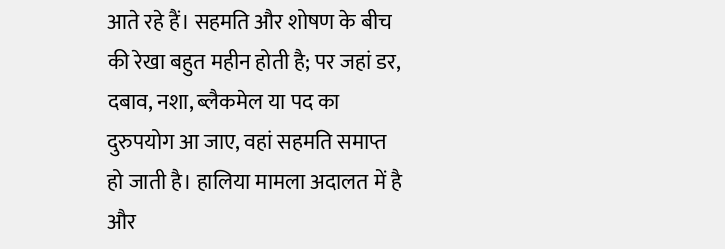आते रहे हैं। सहमति और शोषण के बीच की रेखा बहुत महीन होती है; पर जहां डर, दबाव, नशा, ब्लैकमेल या पद का दुरुपयोग आ जाए, वहां सहमति समाप्त हो जाती है। हालिया मामला अदालत में है और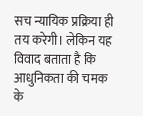सच न्यायिक प्रक्रिया ही तय करेगी। लेकिन यह विवाद बताता है कि आधुनिकता की चमक के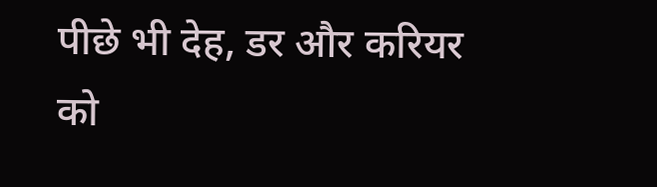पीछे भी देह, डर और करियर को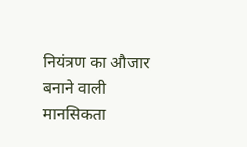नियंत्रण का औजार बनाने वाली मानसिकता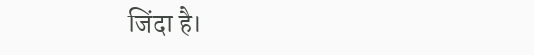जिंदा है।